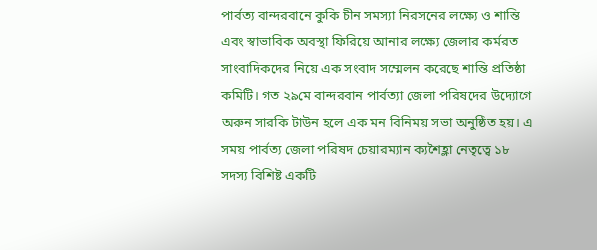পার্বত্য বান্দরবানে কুকি চীন সমস্যা নিরসনের লক্ষ্যে ও শান্তি এবং স্বাভাবিক অবস্থা ফিরিয়ে আনার লক্ষ্যে জেলার কর্মরত সাংবাদিকদের নিয়ে এক সংবাদ সম্মেলন করেছে শান্তি প্রতিষ্ঠা কমিটি। গত ২৯মে বান্দরবান পার্বত্যা জেলা পরিষদের উদ্যোগে অরুন সারকি টাউন হলে এক মন বিনিময় সভা অনুষ্ঠিত হয়। এ সময় পার্বত্য জেলা পরিষদ চেয়ারম্যান ক্যশৈহ্লা নেতৃত্বে ১৮ সদস্য বিশিষ্ট একটি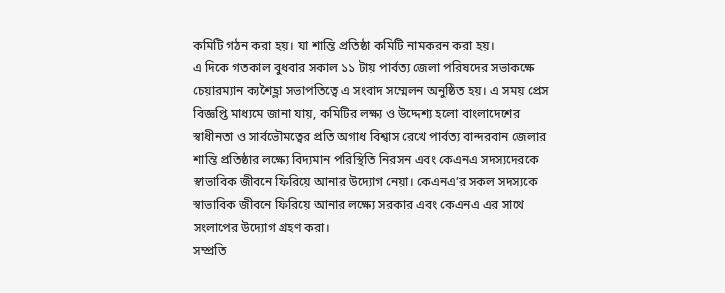কমিটি গঠন করা হয়। যা শান্তি প্রতিষ্ঠা কমিটি নামকরন করা হয়।
এ দিকে গতকাল বুধবার সকাল ১১ টায় পার্বত্য জেলা পরিষদের সভাকক্ষে চেয়ারম্যান ক্যশৈহ্লা সভাপতিত্বে এ সংবাদ সম্মেলন অনুষ্ঠিত হয়। এ সময় প্রেস বিজ্ঞপ্তি মাধ্যমে জানা যায়, কমিটির লক্ষ্য ও উদ্দেশ্য হলো বাংলাদেশের স্বাধীনতা ও সার্বভৌমত্বের প্রতি অগাধ বিশ্বাস রেখে পার্বত্য বান্দরবান জেলার শান্তি প্রতিষ্ঠার লক্ষ্যে বিদ্যমান পরিস্থিতি নিরসন এবং কেএনএ সদস্যদেরকে স্বাভাবিক জীবনে ফিরিয়ে আনার উদ্যোগ নেয়া। কেএনএ’র সকল সদস্যকে স্বাভাবিক জীবনে ফিরিয়ে আনার লক্ষ্যে সরকার এবং কেএনএ এর সাথে সংলাপের উদ্যোগ গ্রহণ করা।
সম্প্রতি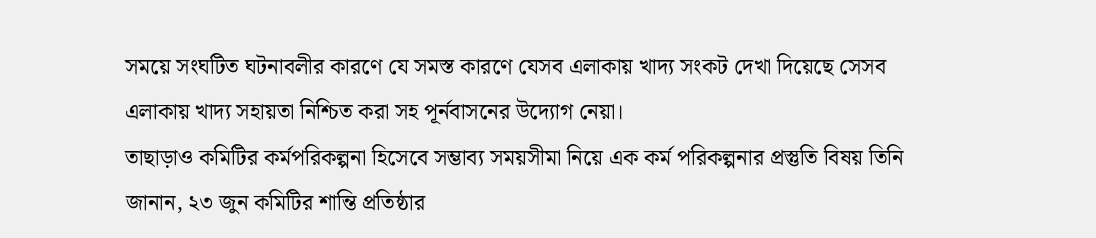সময়ে সংঘটিত ঘটনাবলীর কারণে যে সমস্ত কারণে যেসব এলাকায় খাদ্য সংকট দেখা দিয়েছে সেসব এলাকায় খাদ্য সহায়তা নিশ্চিত করা সহ পূর্নবাসনের উদ্যোগ নেয়া।
তাছাড়াও কমিটির কর্মপরিকল্পনা হিসেবে সম্ভাব্য সময়সীমা নিয়ে এক কর্ম পরিকল্পনার প্রস্তুতি বিষয় তিনি জানান, ২৩ জুন কমিটির শান্তি প্রতিষ্ঠার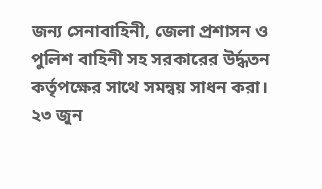জন্য সেনাবাহিনী, জেলা প্রশাসন ও পুলিশ বাহিনী সহ সরকারের উর্দ্ধতন কর্তৃপক্ষের সাথে সমন্বয় সাধন করা।
২৩ জুন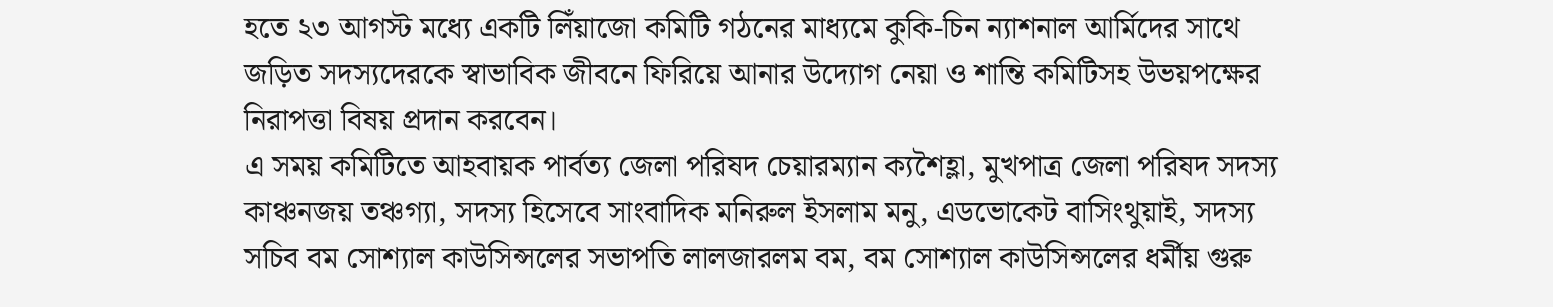হতে ২৩ আগস্ট মধ্যে একটি লিঁয়াজো কমিটি গঠনের মাধ্যমে কুকি-চিন ন্যাশনাল আর্মিদের সাথে জড়িত সদস্যদেরকে স্বাভাবিক জীবনে ফিরিয়ে আনার উদ্যোগ নেয়া ও শান্তি কমিটিসহ উভয়পক্ষের নিরাপত্তা বিষয় প্রদান করবেন।
এ সময় কমিটিতে আহবায়ক পার্বত্য জেলা পরিষদ চেয়ারম্যান ক্যশৈহ্লা, মুখপাত্র জেলা পরিষদ সদস্য কাঞ্চনজয় তঞ্চগ্যা, সদস্য হিসেবে সাংবাদিক মনিরুল ইসলাম মনু, এডভোকেট বাসিংথুয়াই, সদস্য সচিব বম সোশ্যাল কাউসিন্সলের সভাপতি লালজারলম বম, বম সোশ্যাল কাউসিন্সলের ধর্মীয় গুরু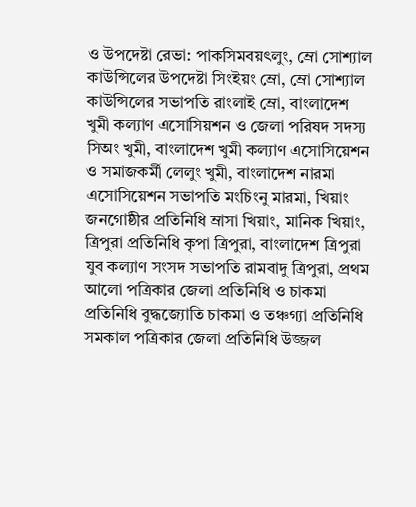ও উপদেষ্টা রেভা: পাকসিমবয়ৎলুং, ম্রো সোশ্যাল কাউন্সিলের উপদেষ্টা সিংইয়ং ম্রো, ম্রো সোশ্যাল কাউন্সিলের সভাপতি রাংলাই ম্রো, বাংলাদেশ খুমী কল্যাণ এসোসিয়শন ও জেলা পরিষদ সদস্য সিঅং খুমী, বাংলাদেশ খুমী কল্যাণ এসোসিয়েশন ও সমাজকর্মী লেলুং খুমী, বাংলাদেশ নারমা এসোসিয়েশন সভাপতি মংচিংনু মারমা, খিয়াং জনগোষ্ঠীর প্রতিনিধি ম্রাসা খিয়াং, মানিক খিয়াং, ত্রিপুরা প্রতিনিধি কৃপা ত্রিপুরা, বাংলাদেশ ত্রিপুরা যুব কল্যাণ সংসদ সভাপতি রামবাদু ত্রিপুরা, প্রথম আলো পত্রিকার জেলা প্রতিনিধি ও চাকমা প্রতিনিধি বুদ্ধজ্যোতি চাকমা ও তঞ্চগ্যা প্রতিনিধি সমকাল পত্রিকার জেলা প্রতিনিধি উজ্জল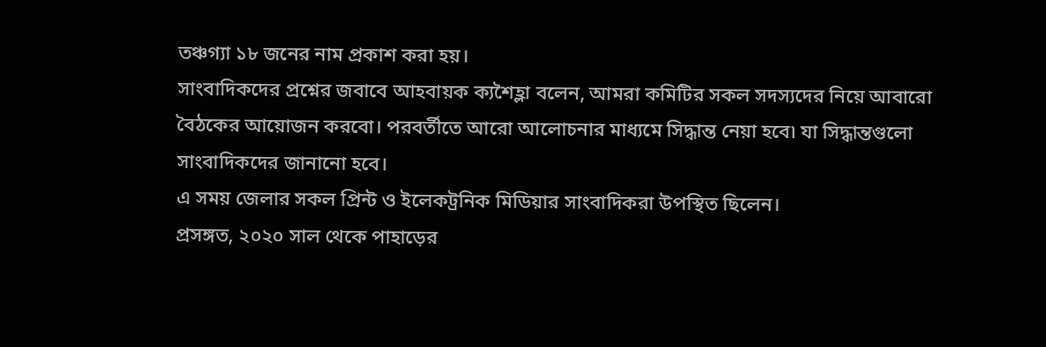তঞ্চগ্যা ১৮ জনের নাম প্রকাশ করা হয়।
সাংবাদিকদের প্রশ্নের জবাবে আহবায়ক ক্যশৈহ্লা বলেন, আমরা কমিটির সকল সদস্যদের নিয়ে আবারো বৈঠকের আয়োজন করবো। পরবর্তীতে আরো আলোচনার মাধ্যমে সিদ্ধান্ত নেয়া হবে৷ যা সিদ্ধান্তগুলো সাংবাদিকদের জানানো হবে।
এ সময় জেলার সকল প্রিন্ট ও ইলেকট্রনিক মিডিয়ার সাংবাদিকরা উপস্থিত ছিলেন।
প্রসঙ্গত, ২০২০ সাল থেকে পাহাড়ের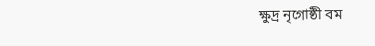ক্ষুদ্র নৃগোষ্ঠী বম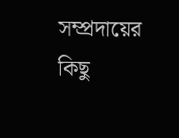সম্প্রদায়ের কিছু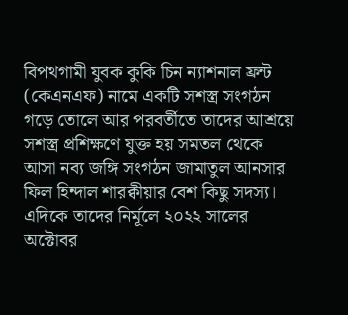বিপথগামী যুবক কুকি চিন ন্যাশনাল ফ্রন্ট (কেএনএফ) নামে একটি সশস্ত্র সংগঠন গড়ে তোলে আর পরবর্তীতে তাদের আশ্রয়ে সশস্ত্র প্রশিক্ষণে যুক্ত হয় সমতল থেকে আসা নব্য জঙ্গি সংগঠন জামাতুল আনসার ফিল হিন্দাল শারক্বীয়ার বেশ কিছু সদস্য। এদিকে তাদের নির্মূলে ২০২২ সালের অক্টোবর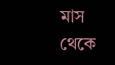মাস থেকে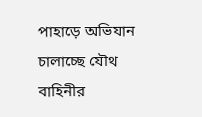পাহাড়ে অভিযান চালাচ্ছে যৌথ বাহিনীর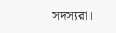সদস্যরা।